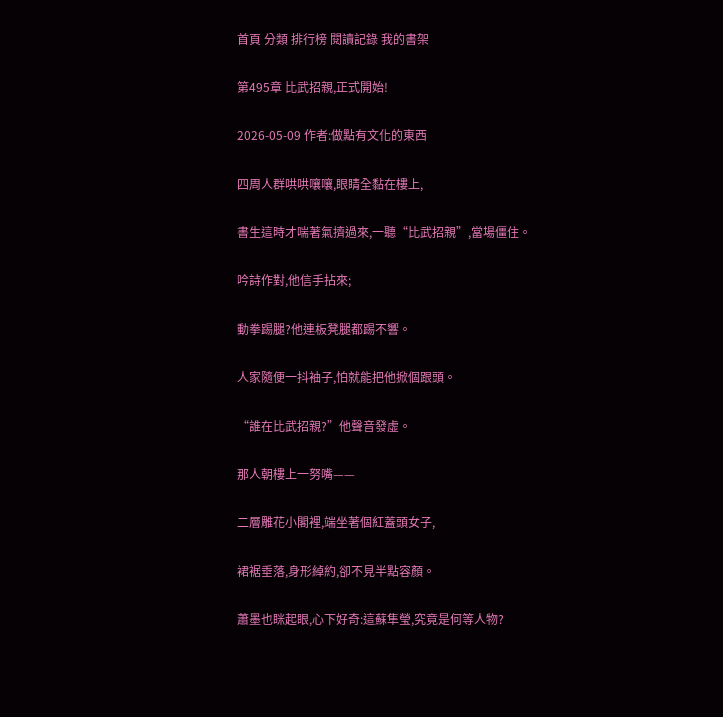首頁 分類 排行榜 閱讀記錄 我的書架

第495章 比武招親,正式開始!

2026-05-09 作者:做點有文化的東西

四周人群哄哄嚷嚷,眼睛全黏在樓上,

書生這時才喘著氣擠過來,一聽“比武招親”,當場僵住。

吟詩作對,他信手拈來;

動拳踢腿?他連板凳腿都踢不響。

人家隨便一抖袖子,怕就能把他掀個跟頭。

“誰在比武招親?”他聲音發虛。

那人朝樓上一努嘴——

二層雕花小閣裡,端坐著個紅蓋頭女子,

裙裾垂落,身形綽約,卻不見半點容顏。

蕭墨也眯起眼,心下好奇:這蘇隼瑩,究竟是何等人物?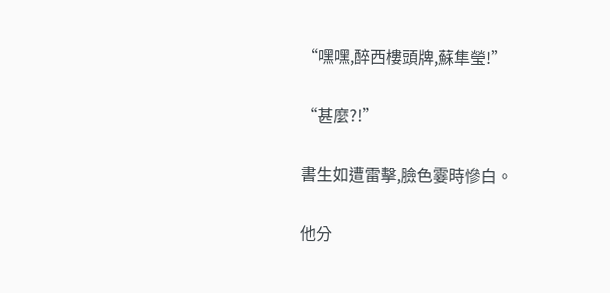“嘿嘿,醉西樓頭牌,蘇隼瑩!”

“甚麼?!”

書生如遭雷擊,臉色霎時慘白。

他分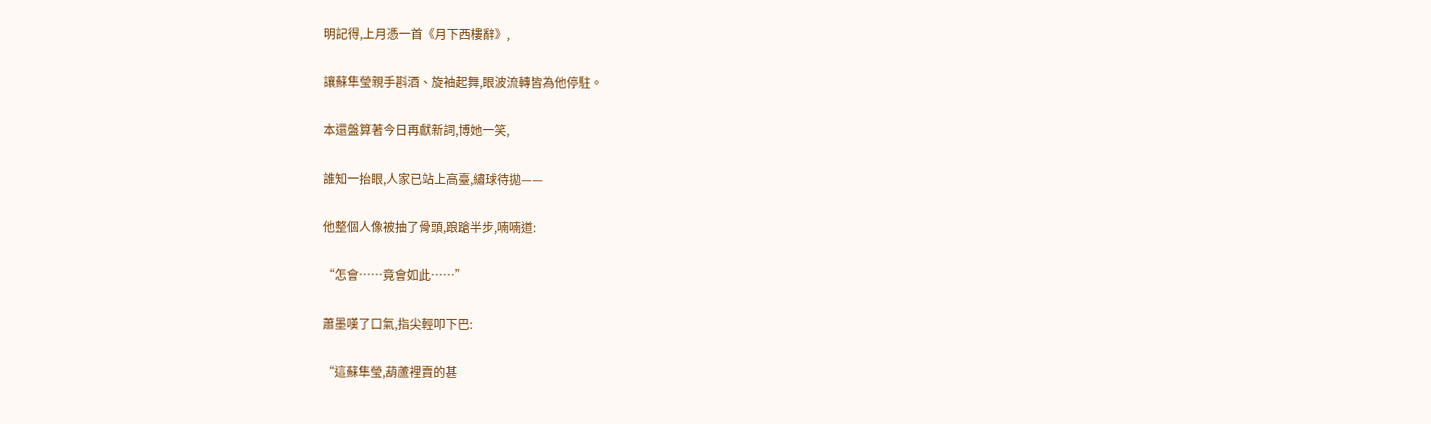明記得,上月憑一首《月下西樓辭》,

讓蘇隼瑩親手斟酒、旋袖起舞,眼波流轉皆為他停駐。

本還盤算著今日再獻新詞,博她一笑,

誰知一抬眼,人家已站上高臺,繡球待拋——

他整個人像被抽了骨頭,踉蹌半步,喃喃道:

“怎會……竟會如此……”

蕭墨嘆了口氣,指尖輕叩下巴:

“這蘇隼瑩,葫蘆裡賣的甚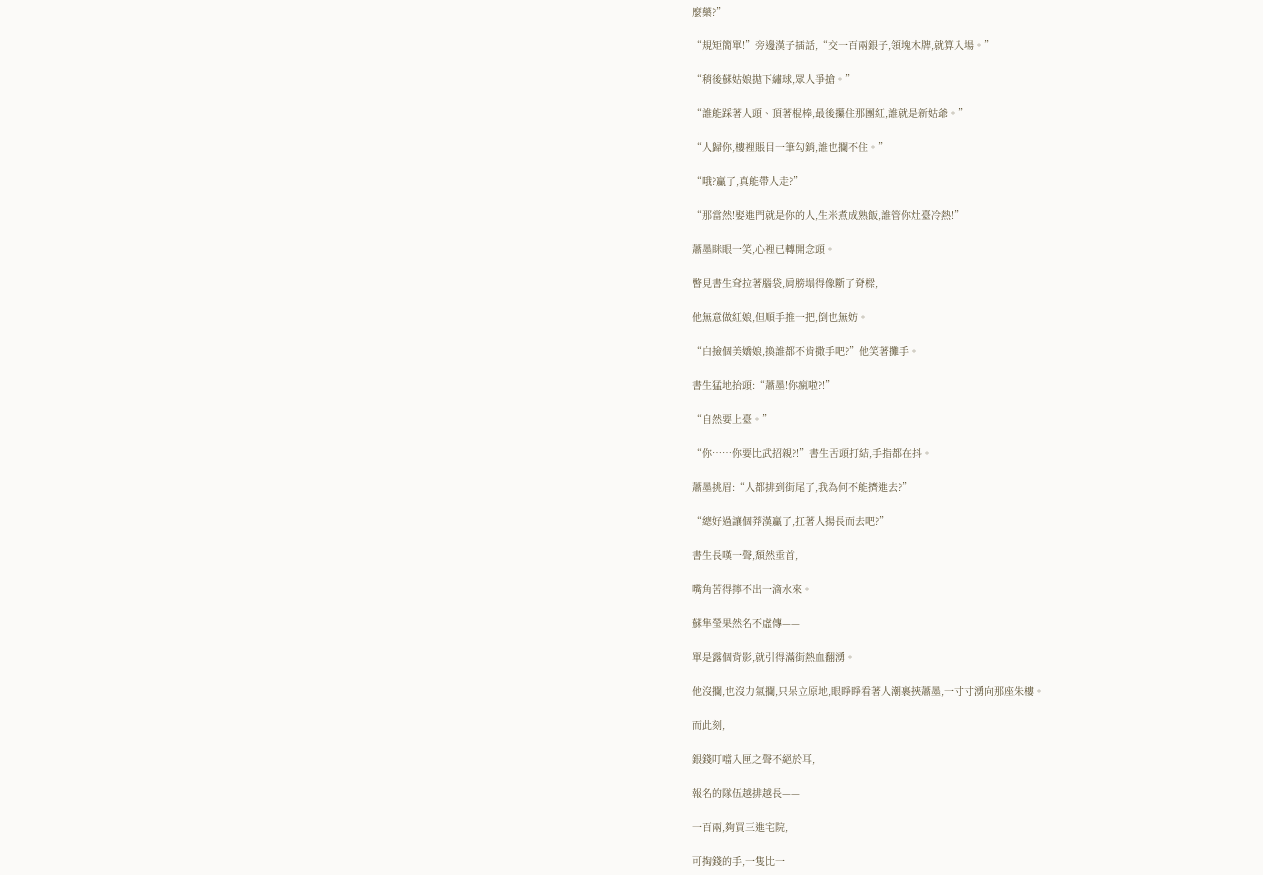麼藥?”

“規矩簡單!”旁邊漢子插話,“交一百兩銀子,領塊木牌,就算入場。”

“稍後蘇姑娘拋下繡球,眾人爭搶。”

“誰能踩著人頭、頂著棍棒,最後攥住那團紅,誰就是新姑爺。”

“人歸你,樓裡賬目一筆勾銷,誰也攔不住。”

“哦?贏了,真能帶人走?”

“那當然!娶進門就是你的人,生米煮成熟飯,誰管你灶臺冷熱!”

蕭墨眯眼一笑,心裡已轉開念頭。

瞥見書生耷拉著腦袋,肩膀塌得像斷了脊樑,

他無意做紅娘,但順手推一把,倒也無妨。

“白撿個美嬌娘,換誰都不肯撒手吧?”他笑著攤手。

書生猛地抬頭:“蕭墨!你瘋啦?!”

“自然要上臺。”

“你……你要比武招親?!”書生舌頭打結,手指都在抖。

蕭墨挑眉:“人都排到街尾了,我為何不能擠進去?”

“總好過讓個莽漢贏了,扛著人揚長而去吧?”

書生長嘆一聲,頹然垂首,

嘴角苦得擰不出一滴水來。

蘇隼瑩果然名不虛傳——

單是露個背影,就引得滿街熱血翻湧。

他沒攔,也沒力氣攔,只呆立原地,眼睜睜看著人潮裹挾蕭墨,一寸寸湧向那座朱樓。

而此刻,

銀錢叮噹入匣之聲不絕於耳,

報名的隊伍越排越長——

一百兩,夠買三進宅院,

可掏錢的手,一隻比一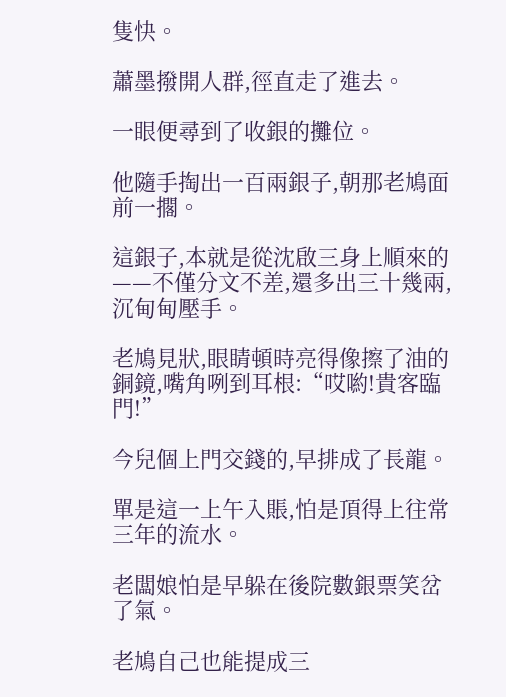隻快。

蕭墨撥開人群,徑直走了進去。

一眼便尋到了收銀的攤位。

他隨手掏出一百兩銀子,朝那老鳩面前一擱。

這銀子,本就是從沈啟三身上順來的——不僅分文不差,還多出三十幾兩,沉甸甸壓手。

老鳩見狀,眼睛頓時亮得像擦了油的銅鏡,嘴角咧到耳根:“哎喲!貴客臨門!”

今兒個上門交錢的,早排成了長龍。

單是這一上午入賬,怕是頂得上往常三年的流水。

老闆娘怕是早躲在後院數銀票笑岔了氣。

老鳩自己也能提成三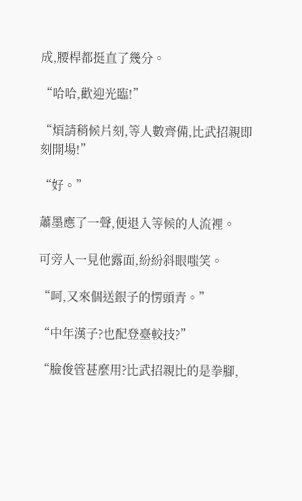成,腰桿都挺直了幾分。

“哈哈,歡迎光臨!”

“煩請稍候片刻,等人數齊備,比武招親即刻開場!”

“好。”

蕭墨應了一聲,便退入等候的人流裡。

可旁人一見他露面,紛紛斜眼嗤笑。

“呵,又來個送銀子的愣頭青。”

“中年漢子?也配登臺較技?”

“臉俊管甚麼用?比武招親比的是拳腳,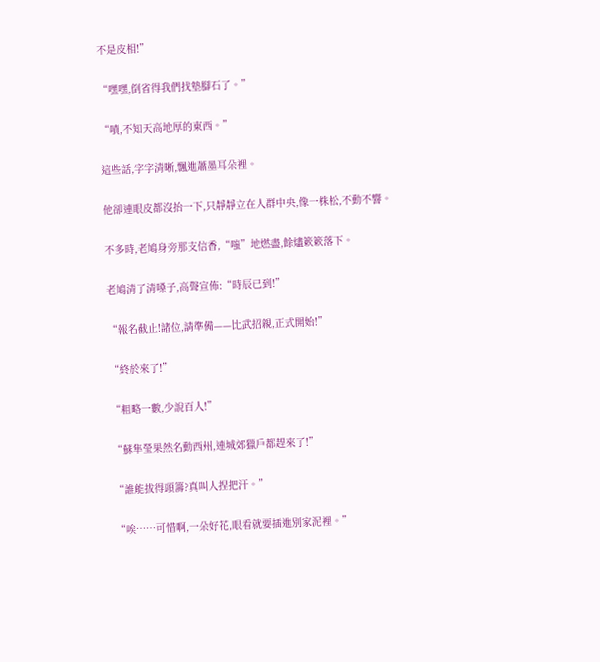不是皮相!”

“嘿嘿,倒省得我們找墊腳石了。”

“嘖,不知天高地厚的東西。”

這些話,字字清晰,飄進蕭墨耳朵裡。

他卻連眼皮都沒抬一下,只靜靜立在人群中央,像一株松,不動不響。

不多時,老鳩身旁那支信香,“嗤”地燃盡,餘燼簌簌落下。

老鳩清了清嗓子,高聲宣佈:“時辰已到!”

“報名截止!諸位,請準備——比武招親,正式開始!”

“終於來了!”

“粗略一數,少說百人!”

“蘇隼瑩果然名動西州,連城郊獵戶都趕來了!”

“誰能拔得頭籌?真叫人捏把汗。”

“唉……可惜啊,一朵好花,眼看就要插進別家泥裡。”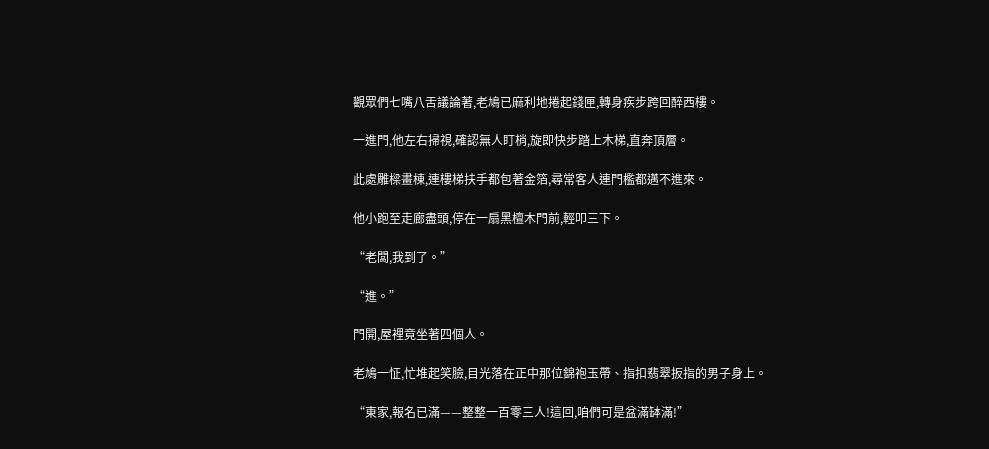觀眾們七嘴八舌議論著,老鳩已麻利地捲起錢匣,轉身疾步跨回醉西樓。

一進門,他左右掃視,確認無人盯梢,旋即快步踏上木梯,直奔頂層。

此處雕樑畫棟,連樓梯扶手都包著金箔,尋常客人連門檻都邁不進來。

他小跑至走廊盡頭,停在一扇黑檀木門前,輕叩三下。

“老闆,我到了。”

“進。”

門開,屋裡竟坐著四個人。

老鳩一怔,忙堆起笑臉,目光落在正中那位錦袍玉帶、指扣翡翠扳指的男子身上。

“東家,報名已滿——整整一百零三人!這回,咱們可是盆滿缽滿!”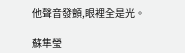他聲音發顫,眼裡全是光。

蘇隼瑩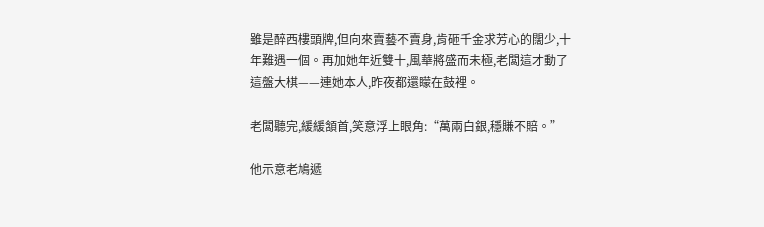雖是醉西樓頭牌,但向來賣藝不賣身,肯砸千金求芳心的闊少,十年難遇一個。再加她年近雙十,風華將盛而未極,老闆這才動了這盤大棋——連她本人,昨夜都還矇在鼓裡。

老闆聽完,緩緩頷首,笑意浮上眼角:“萬兩白銀,穩賺不賠。”

他示意老鳩遞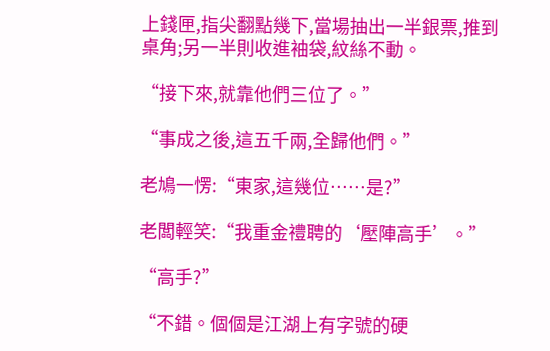上錢匣,指尖翻點幾下,當場抽出一半銀票,推到桌角;另一半則收進袖袋,紋絲不動。

“接下來,就靠他們三位了。”

“事成之後,這五千兩,全歸他們。”

老鳩一愣:“東家,這幾位……是?”

老闆輕笑:“我重金禮聘的‘壓陣高手’。”

“高手?”

“不錯。個個是江湖上有字號的硬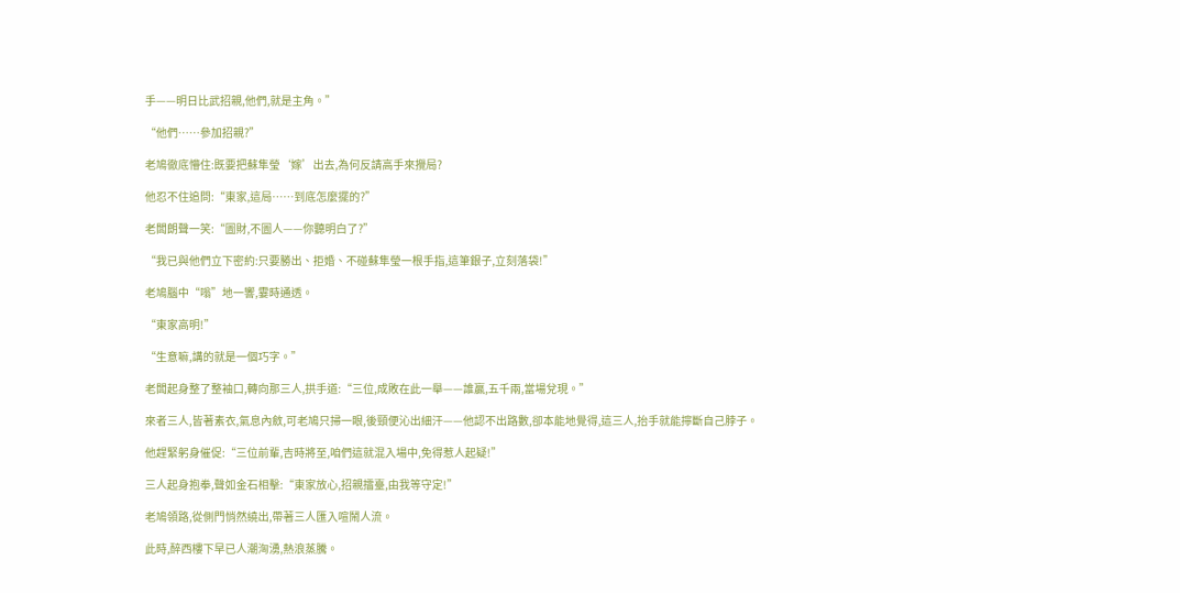手——明日比武招親,他們,就是主角。”

“他們……參加招親?”

老鳩徹底懵住:既要把蘇隼瑩‘嫁’出去,為何反請高手來攪局?

他忍不住追問:“東家,這局……到底怎麼擺的?”

老闆朗聲一笑:“圖財,不圖人——你聽明白了?”

“我已與他們立下密約:只要勝出、拒婚、不碰蘇隼瑩一根手指,這筆銀子,立刻落袋!”

老鳩腦中“嗡”地一響,霎時通透。

“東家高明!”

“生意嘛,講的就是一個巧字。”

老闆起身整了整袖口,轉向那三人,拱手道:“三位,成敗在此一舉——誰贏,五千兩,當場兌現。”

來者三人,皆著素衣,氣息內斂,可老鳩只掃一眼,後頸便沁出細汗——他認不出路數,卻本能地覺得,這三人,抬手就能擰斷自己脖子。

他趕緊躬身催促:“三位前輩,吉時將至,咱們這就混入場中,免得惹人起疑!”

三人起身抱拳,聲如金石相擊:“東家放心,招親擂臺,由我等守定!”

老鳩領路,從側門悄然繞出,帶著三人匯入喧鬧人流。

此時,醉西樓下早已人潮洶湧,熱浪蒸騰。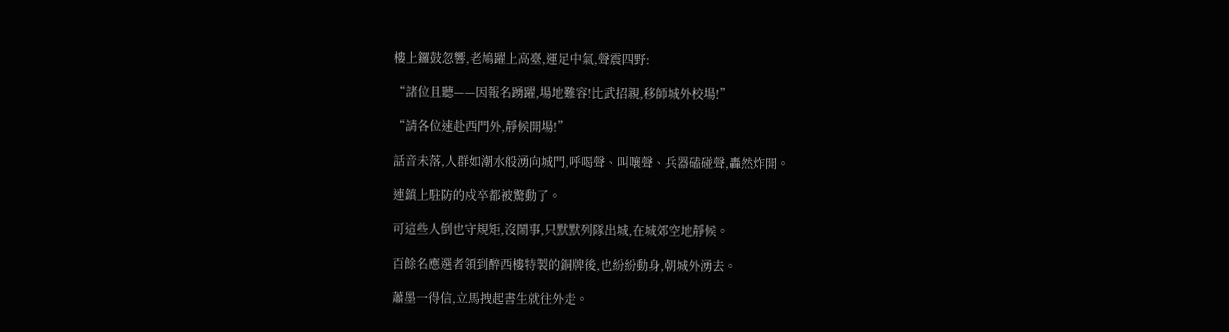樓上鑼鼓忽響,老鳩躍上高臺,運足中氣,聲震四野:

“諸位且聽——因報名踴躍,場地難容!比武招親,移師城外校場!”

“請各位速赴西門外,靜候開場!”

話音未落,人群如潮水般湧向城門,呼喝聲、叫嚷聲、兵器磕碰聲,轟然炸開。

連鎮上駐防的戍卒都被驚動了。

可這些人倒也守規矩,沒鬧事,只默默列隊出城,在城郊空地靜候。

百餘名應選者領到醉西樓特製的銅牌後,也紛紛動身,朝城外湧去。

蕭墨一得信,立馬拽起書生就往外走。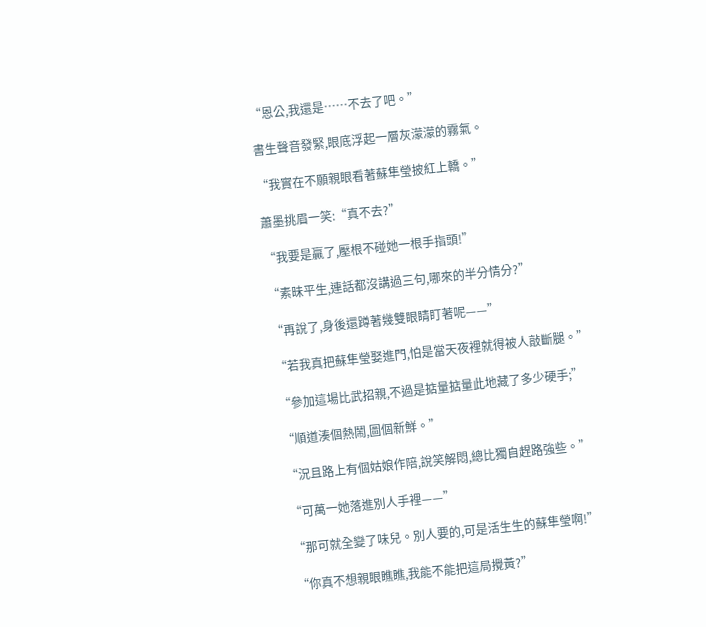“恩公,我還是……不去了吧。”

書生聲音發緊,眼底浮起一層灰濛濛的霧氣。

“我實在不願親眼看著蘇隼瑩披紅上轎。”

蕭墨挑眉一笑:“真不去?”

“我要是贏了,壓根不碰她一根手指頭!”

“素昧平生,連話都沒講過三句,哪來的半分情分?”

“再說了,身後還蹲著幾雙眼睛盯著呢——”

“若我真把蘇隼瑩娶進門,怕是當天夜裡就得被人敲斷腿。”

“參加這場比武招親,不過是掂量掂量此地藏了多少硬手;”

“順道湊個熱鬧,圖個新鮮。”

“況且路上有個姑娘作陪,說笑解悶,總比獨自趕路強些。”

“可萬一她落進別人手裡——”

“那可就全變了味兒。別人要的,可是活生生的蘇隼瑩啊!”

“你真不想親眼瞧瞧,我能不能把這局攪黃?”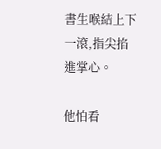書生喉結上下一滾,指尖掐進掌心。

他怕看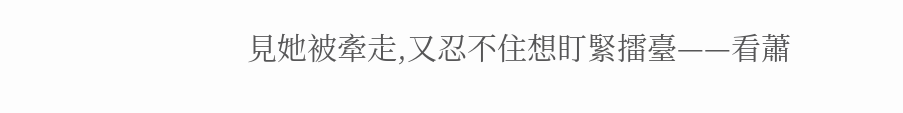見她被牽走,又忍不住想盯緊擂臺——看蕭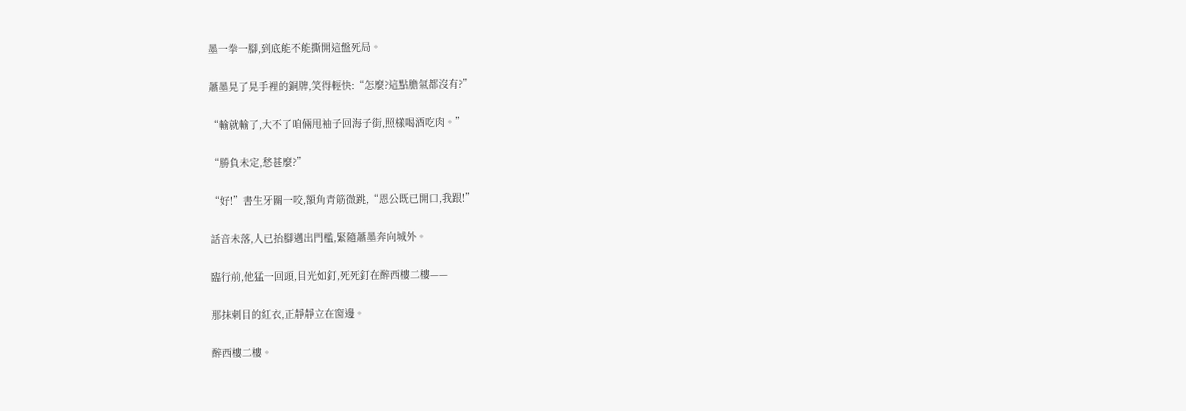墨一拳一腳,到底能不能撕開這盤死局。

蕭墨晃了晃手裡的銅牌,笑得輕快:“怎麼?這點膽氣都沒有?”

“輸就輸了,大不了咱倆甩袖子回海子街,照樣喝酒吃肉。”

“勝負未定,愁甚麼?”

“好!”書生牙關一咬,額角青筋微跳,“恩公既已開口,我跟!”

話音未落,人已抬腳邁出門檻,緊隨蕭墨奔向城外。

臨行前,他猛一回頭,目光如釘,死死釘在醉西樓二樓——

那抹刺目的紅衣,正靜靜立在窗邊。

醉西樓二樓。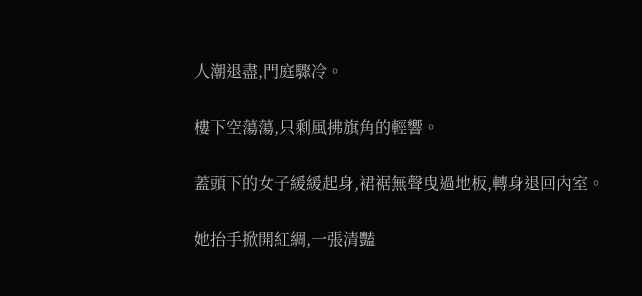人潮退盡,門庭驟冷。

樓下空蕩蕩,只剩風拂旗角的輕響。

蓋頭下的女子緩緩起身,裙裾無聲曳過地板,轉身退回內室。

她抬手掀開紅綢,一張清豔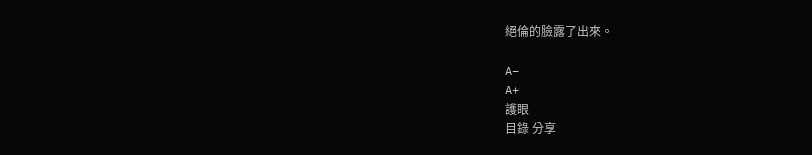絕倫的臉露了出來。

A−
A+
護眼
目錄 分享